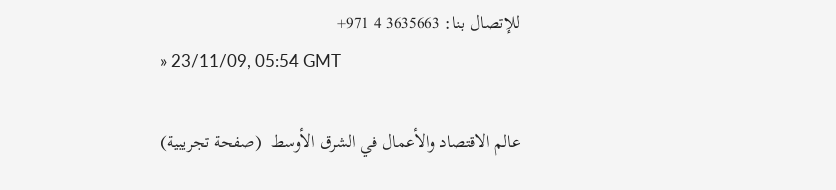للإتصال بنا: 3635663 4 971+
» 23/11/09, 05:54 GMT

عالم الاقتصاد والأعمال في الشرق الأوسط  (صفحة تجريبية)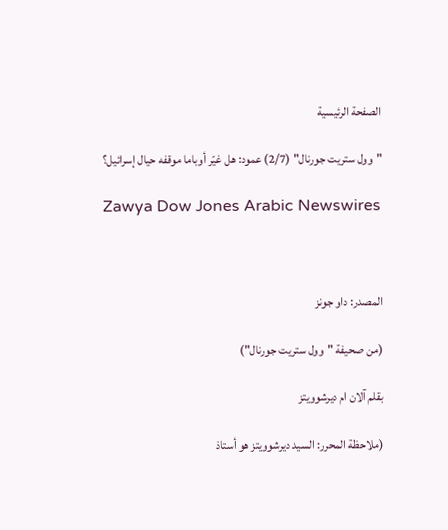الصفحة الرئيسية

"وول ستريت جورنال" (2/7) عمود: هل غيّر أوباما موقفه حيال إسرائيل؟

Zawya Dow Jones Arabic Newswires



المصدر: داو جونز

(من صحيفة "وول ستريت جورنال")

بقلم آلان ام ديرشوويتز

(ملاحظة المحرر: السيد ديرشوويتز هو أستاذ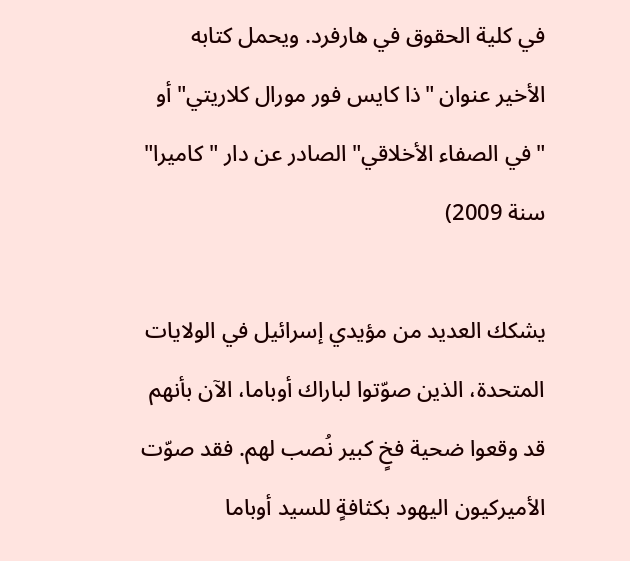في كلية الحقوق في هارفرد. ويحمل كتابه الأخير عنوان "ذا كايس فور مورال كلاريتي" أو "في الصفاء الأخلاقي" الصادر عن دار "كاميرا" سنة 2009)

يشكك العديد من مؤيدي إسرائيل في الولايات المتحدة، الذين صوّتوا لباراك أوباما، الآن بأنهم قد وقعوا ضحية فخٍ كبير نُصب لهم. فقد صوّت الأميركيون اليهود بكثافةٍ للسيد أوباما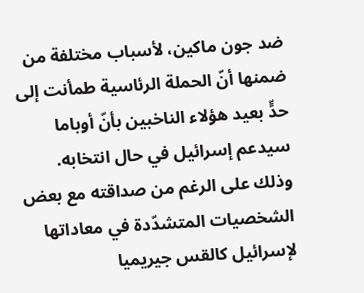ضد جون ماكين، لأسباب مختلفة من ضمنها أنّ الحملة الرئاسية طمأنت إلى حدٍّ بعيد هؤلاء الناخبين بأنّ أوباما سيدعم إسرائيل في حال انتخابه. وذلك على الرغم من صداقته مع بعض الشخصيات المتشدّدة في معاداتها لإسرائيل كالقس جيريميا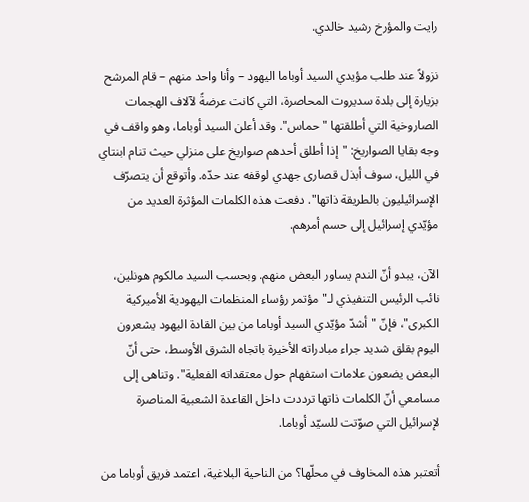رايت والمؤرخ رشيد خالدي.

نزولاً عند طلب مؤيدي السيد أوباما اليهود – وأنا واحد منهم – قام المرشح بزيارة إلى بلدة سديروت المحاصرة، التي كانت عرضةً لآلاف الهجمات الصاروخية التي أطلقتها "حماس". وقد أعلن السيد أوباما، وهو واقف في وجه بقايا الصواريخ: "إذا أطلق أحدهم صواريخ على منزلي حيث تنام ابنتاي في الليل، سوف أبذل قصارى جهدي لوقفه عند حدّه. وأتوقع أن يتصرّف الإسرائيليون بالطريقة ذاتها". دفعت هذه الكلمات المؤثرة العديد من مؤيّدي إسرائيل إلى حسم أمرهم.

الآن، يبدو أنّ الندم يساور البعض منهم. وبحسب السيد مالكوم هونلين، نائب الرئيس التنفيذي لـ"مؤتمر رؤساء المنظمات اليهودية الأميركية الكبرى"، فإنّ "أشدّ مؤيّدي السيد أوباما من بين القادة اليهود يشعرون اليوم بقلق شديد جراء مبادراته الأخيرة باتجاه الشرق الأوسط، حتى أنّ البعض يضعون علامات استفهام حول معتقداته الفعلية". وتناهى إلى مسامعي أنّ الكلمات ذاتها ترددت داخل القاعدة الشعبية المناصرة لإسرائيل التي صوّتت للسيّد أوباما.

أتعتبر هذه المخاوف في محلّها؟ من الناحية البلاغية، اعتمد فريق أوباما من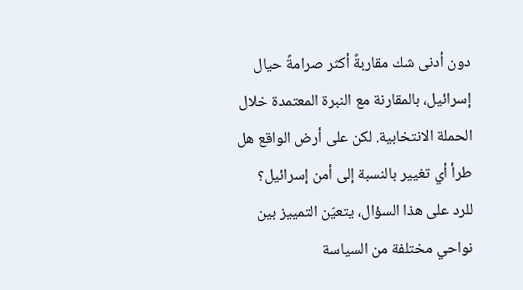دون أدنى شك مقاربةً أكثر صرامةً حيال إسرائيل، بالمقارنة مع النبرة المعتمدة خلال الحملة الانتخابية. لكن على أرض الواقع هل طرأ أي تغيير بالنسبة إلى أمن إسرائيل؟ للرد على هذا السؤال، يتعيّن التمييز بين نواحي مختلفة من السياسة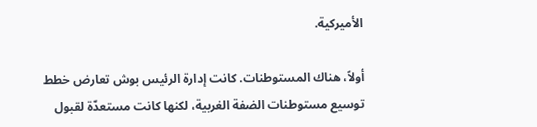الأميركية.

أولاً، هناك المستوطنات. كانت إدارة الرئيس بوش تعارض خطط توسيع مستوطنات الضفة الغربية، لكنها كانت مستعدّة لقبول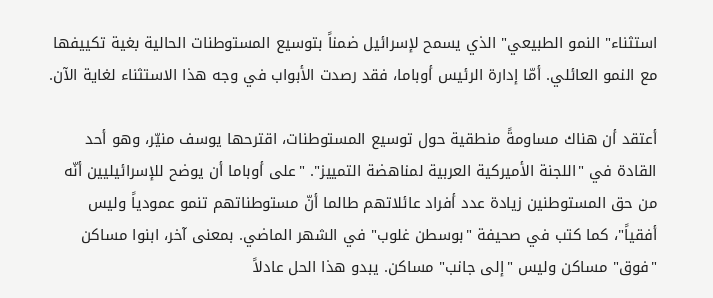استثناء" النمو الطبيعي" الذي يسمح لإسرائيل ضمناً بتوسيع المستوطنات الحالية بغية تكييفها مع النمو العائلي. أمّا إدارة الرئيس أوباما، فقد رصدت الأبواب في وجه هذا الاستثناء لغاية الآن.

أعتقد أن هناك مساومةً منطقية حول توسيع المستوطنات، اقترحها يوسف منيّر، وهو أحد القادة في "اللجنة الأميركية العربية لمناهضة التمييز". "على أوباما أن يوضح للإسرائيليين أنّه من حق المستوطنين زيادة عدد أفراد عائلاتهم طالما أنّ مستوطناتهم تنمو عمودياً وليس أفقياً"، كما كتب في صحيفة "بوسطن غلوب" في الشهر الماضي. بمعنى آخر، ابنوا مساكن "فوق" مساكن وليس "إلى جانب" مساكن. يبدو هذا الحل عادلاً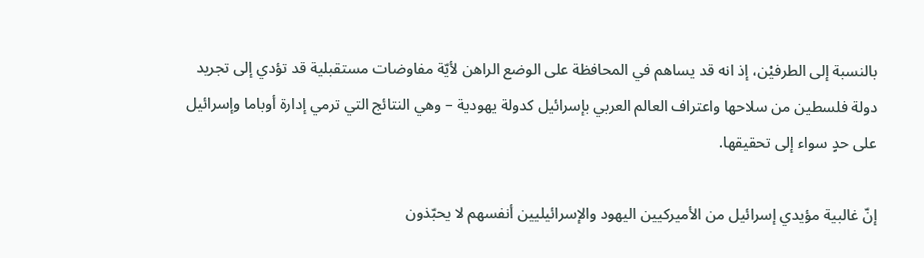بالنسبة إلى الطرفيْن، إذ انه قد يساهم في المحافظة على الوضع الراهن لأيّة مفاوضات مستقبلية قد تؤدي إلى تجريد دولة فلسطين من سلاحها واعتراف العالم العربي بإسرائيل كدولة يهودية – وهي النتائج التي ترمي إدارة أوباما وإسرائيل على حدٍ سواء إلى تحقيقها.

إنّ غالبية مؤيدي إسرائيل من الأميركيين اليهود والإسرائيليين أنفسهم لا يحبّذون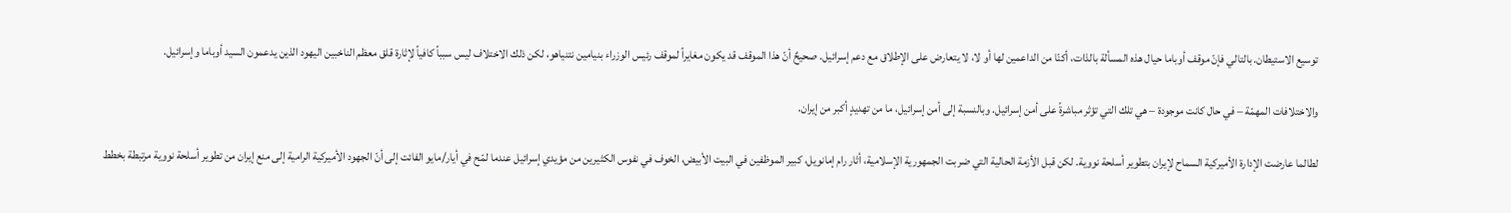توسيع الاستيطان. بالتالي فإنّ موقف أوباما حيال هذه المسألة بالذات، أكنّا من الداعمين لها أو لا، لا يتعارض على الإطلاق مع دعم إسرائيل. صحيحٌ أنّ هذا الموقف قد يكون مغايراً لموقف رئيس الوزراء بنيامين نتنياهو، لكن ذلك الاختلاف ليس سبباً كافياً لإثارة قلق معظم الناخبين اليهود الذين يدعمون السيد أوباما وإسرائيل.

والاختلافات المهمّة – في حال كانت موجودة – هي تلك التي تؤثر مباشرةً على أمن إسرائيل. وبالنسبة إلى أمن إسرائيل، ما من تهديدٍ أكبر من إيران.

لطالما عارضت الإدارة الأميركية السماح لإيران بتطوير أسلحة نووية. لكن قبل الأزمة الحالية التي ضربت الجمهورية الإسلامية، أثار رام إمانويل، كبير الموظفين في البيت الأبيض، الخوف في نفوس الكثيرين من مؤيدي إسرائيل عندما لمّح في أيار/مايو الفائت إلى أنّ الجهود الأميركية الرامية إلى منع إيران من تطوير أسلحة نووية مرتبطة بخطط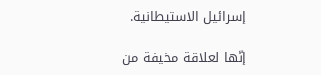إسرائيل الاستيطانية.

إنّها لعلاقة مخيفة من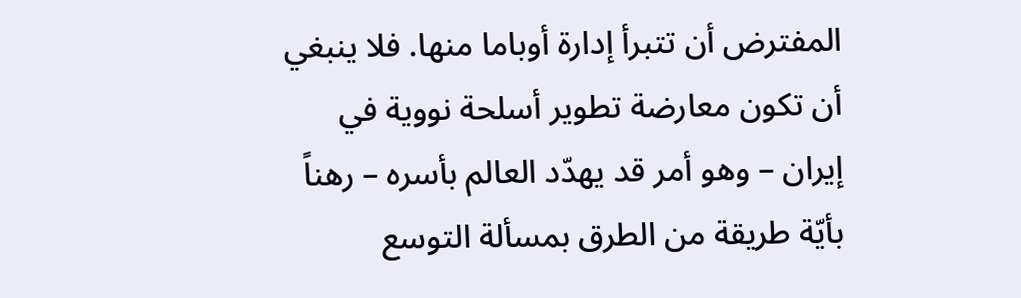المفترض أن تتبرأ إدارة أوباما منها. فلا ينبغي أن تكون معارضة تطوير أسلحة نووية في إيران – وهو أمر قد يهدّد العالم بأسره – رهناً بأيّة طريقة من الطرق بمسألة التوسع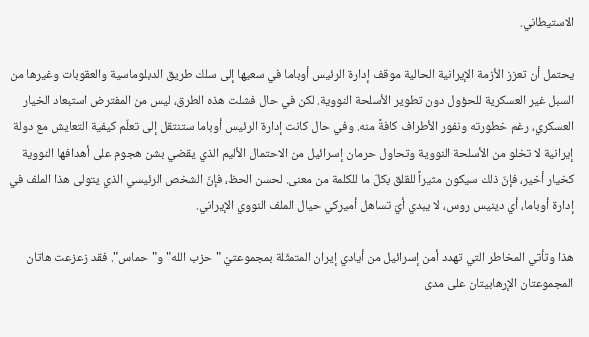الاستيطاني.

يحتمل أن تعزز الأزمة الإيرانية الحالية موقف إدارة الرئيس أوباما في سعيها إلى سلك طريق الدبلوماسية والعقوبات وغيرها من السبل غير العسكرية للحؤول دون تطوير الأسلحة النووية. لكن في حال فشلت هذه الطرق، ليس من المفترض استبعاد الخيار العسكري، رغم خطورته ونفور الأطراف كافةً منه. وفي حال كانت إدارة الرئيس أوباما ستنتقل إلى تعلّم كيفية التعايش مع دولة إيرانية لا تخلو من الأسلحة النووية وتحاول حرمان إسرائيل من الاحتمال الأليم الذي يقضي بشن هجوم على أهدافها النووية كخيار أخير، فإنّ ذلك سيكون مثيراً للقلق بكلّ ما للكلمة من معنى. لحسن الحظ، فإنّ الشخص الرئيسي الذي يتولى هذا الملف في إدارة أوباما، أي دينيس روس، لا يبدي أيّ تساهل أميركي حيال الملف النووي الإيراني.

هذا وتأتي المخاطر التي تهدد أمن إسرائيل من أيادي إيران المتمثّلة بمجموعتيْ "حزب الله" و"حماس". فقد زعزعت هاتان المجموعتان الإرهابيتان على مدى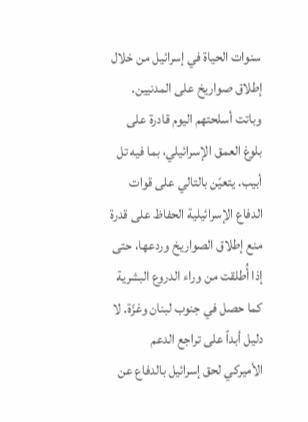سنوات الحياة في إسرائيل من خلال إطلاق صواريخ على المدنيين. وباتت أسلحتهم اليوم قادرة على بلوغ العمق الإسرائيلي، بما فيه تل أبيب. يتعيّن بالتالي على قوات الدفاع الإسرائيلية الحفاظ على قدرة منع إطلاق الصواريخ وردعها، حتى إذا أُطلقت من وراء الدروع البشرية كما حصل في جنوب لبنان وغزّة. لا دليل أبداً على تراجع الدعم الأميركي لحق إسرائيل بالدفاع عن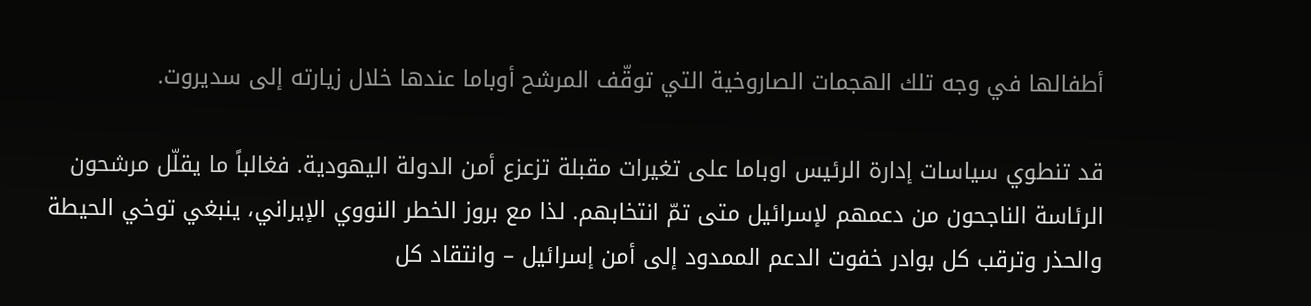أطفالها في وجه تلك الهجمات الصاروخية التي توقّف المرشح أوباما عندها خلال زيارته إلى سديروت.

قد تنطوي سياسات إدارة الرئيس اوباما على تغيرات مقبلة تزعزع أمن الدولة اليهودية. فغالباً ما يقلّل مرشحون الرئاسة الناجحون من دعمهم لإسرائيل متى تمّ انتخابهم. لذا مع بروز الخطر النووي الإيراني، ينبغي توخي الحيطة والحذر وترقب كل بوادر خفوت الدعم الممدود إلى أمن إسرائيل – وانتقاد كل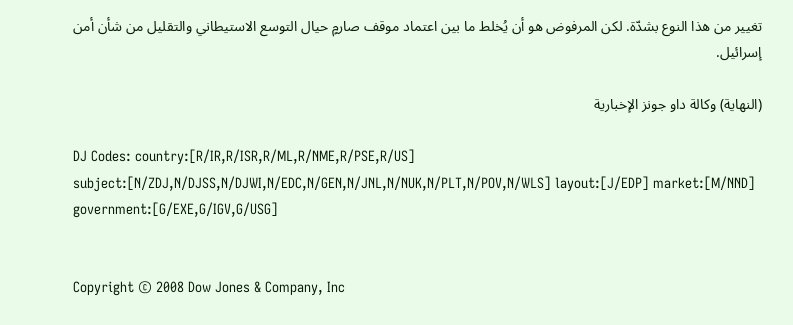تغيير من هذا النوع بشدّة. لكن المرفوض هو أن يُخلط ما بين اعتماد موقف صارمٍ حيال التوسع الاستيطاني والتقليل من شأن أمن إسرائيل.

(النهاية) وكالة داو جونز الإخبارية

DJ Codes: country:[R/IR,R/ISR,R/ML,R/NME,R/PSE,R/US] subject:[N/ZDJ,N/DJSS,N/DJWI,N/EDC,N/GEN,N/JNL,N/NUK,N/PLT,N/POV,N/WLS] layout:[J/EDP] market:[M/NND] government:[G/EXE,G/IGV,G/USG]


Copyright © 2008 Dow Jones & Company, Inc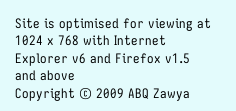Site is optimised for viewing at 1024 x 768 with Internet Explorer v6 and Firefox v1.5 and above
Copyright © 2009 ABQ Zawya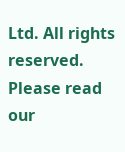Ltd. All rights reserved. Please read our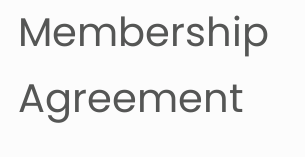Membership Agreement